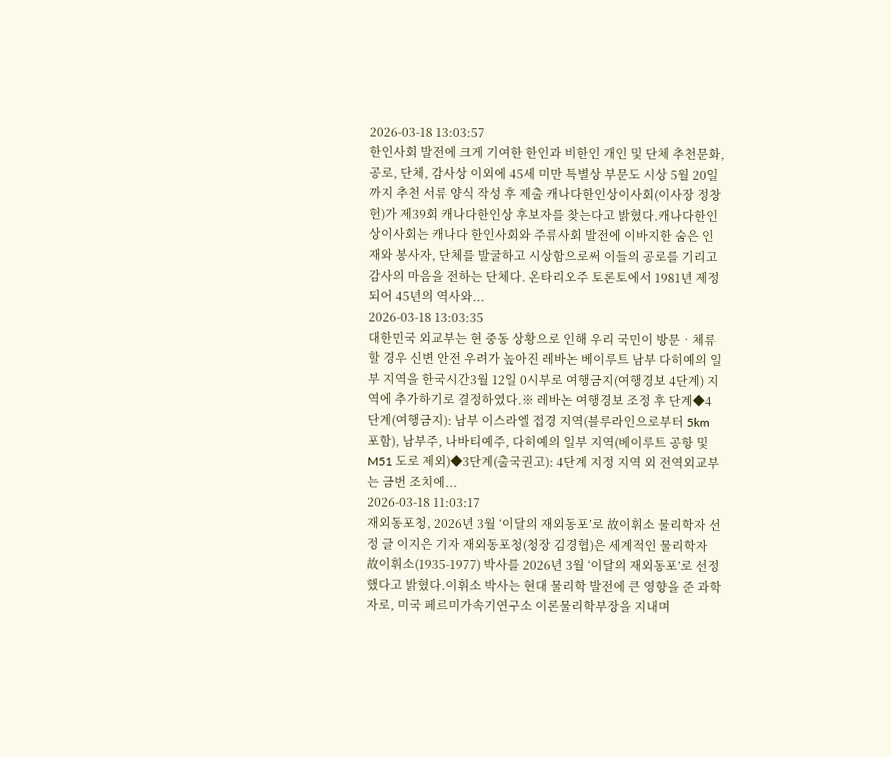2026-03-18 13:03:57
한인사회 발전에 크게 기여한 한인과 비한인 개인 및 단체 추천문화, 공로, 단체, 감사상 이외에 45세 미만 특별상 부문도 시상 5월 20일까지 추천 서류 양식 작성 후 제출 캐나다한인상이사회(이사장 정창헌)가 제39회 캐나다한인상 후보자를 찾는다고 밝혔다.캐나다한인상이사회는 캐나다 한인사회와 주류사회 발전에 이바지한 숨은 인재와 봉사자, 단체를 발굴하고 시상함으로써 이들의 공로를 기리고 감사의 마음을 전하는 단체다. 온타리오주 토론토에서 1981년 제정되어 45년의 역사와...
2026-03-18 13:03:35
대한민국 외교부는 현 중동 상황으로 인해 우리 국민이 방문‧체류할 경우 신변 안전 우려가 높아진 레바논 베이루트 남부 다히예의 일부 지역을 한국시간3월 12일 0시부로 여행금지(여행경보 4단계) 지역에 추가하기로 결정하였다.※ 레바논 여행경보 조정 후 단계◆4단계(여행금지): 남부 이스라엘 접경 지역(블루라인으로부터 5km 포함), 남부주, 나바티예주, 다히예의 일부 지역(베이루트 공항 및 M51 도로 제외)◆3단계(출국권고): 4단계 지정 지역 외 전역외교부는 금번 조치에...
2026-03-18 11:03:17
재외동포청, 2026년 3월 ‘이달의 재외동포’로 故이휘소 물리학자 선정 글 이지은 기자 재외동포청(청장 김경협)은 세계적인 물리학자 故이휘소(1935-1977) 박사를 2026년 3월 ‘이달의 재외동포’로 선정했다고 밝혔다.이휘소 박사는 현대 물리학 발전에 큰 영향을 준 과학자로, 미국 페르미가속기연구소 이론물리학부장을 지내며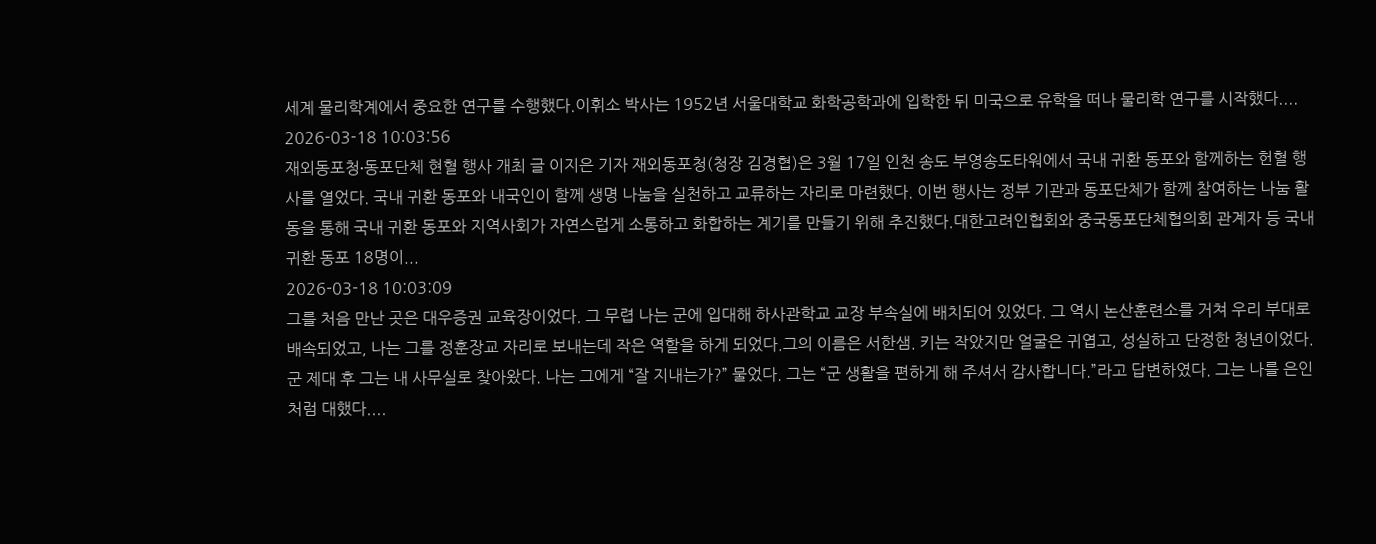세계 물리학계에서 중요한 연구를 수행했다.이휘소 박사는 1952년 서울대학교 화학공학과에 입학한 뒤 미국으로 유학을 떠나 물리학 연구를 시작했다....
2026-03-18 10:03:56
재외동포청∙동포단체 현혈 행사 개최 글 이지은 기자 재외동포청(청장 김경협)은 3월 17일 인천 송도 부영송도타워에서 국내 귀환 동포와 함께하는 헌혈 행사를 열었다. 국내 귀환 동포와 내국인이 함께 생명 나눔을 실천하고 교류하는 자리로 마련했다. 이번 행사는 정부 기관과 동포단체가 함께 참여하는 나눔 활동을 통해 국내 귀환 동포와 지역사회가 자연스럽게 소통하고 화합하는 계기를 만들기 위해 추진했다.대한고려인협회와 중국동포단체협의회 관계자 등 국내 귀환 동포 18명이...
2026-03-18 10:03:09
그를 처음 만난 곳은 대우증권 교육장이었다. 그 무렵 나는 군에 입대해 하사관학교 교장 부속실에 배치되어 있었다. 그 역시 논산훈련소를 거쳐 우리 부대로 배속되었고, 나는 그를 정훈장교 자리로 보내는데 작은 역할을 하게 되었다.그의 이름은 서한샘. 키는 작았지만 얼굴은 귀엽고, 성실하고 단정한 청년이었다.군 제대 후 그는 내 사무실로 찾아왔다. 나는 그에게 “잘 지내는가?” 물었다. 그는 “군 생활을 편하게 해 주셔서 감사합니다.”라고 답변하였다. 그는 나를 은인처럼 대했다....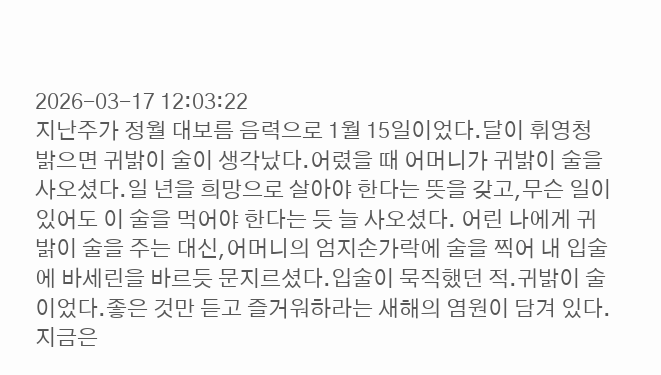2026-03-17 12:03:22
지난주가 정월 대보름 음력으로 1월 15일이었다.달이 휘영청 밝으면 귀밝이 술이 생각났다.어렸을 때 어머니가 귀밝이 술을 사오셨다.일 년을 희망으로 살아야 한다는 뜻을 갖고,무슨 일이 있어도 이 술을 먹어야 한다는 듯 늘 사오셨다. 어린 나에게 귀밝이 술을 주는 대신,어머니의 엄지손가락에 술을 찍어 내 입술에 바세린을 바르듯 문지르셨다.입술이 묵직했던 적.귀밝이 술이었다.좋은 것만 듣고 즐거워하라는 새해의 염원이 담겨 있다. 지금은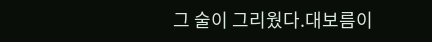그 술이 그리웠다.대보름이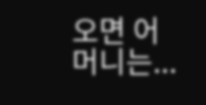오면 어머니는...